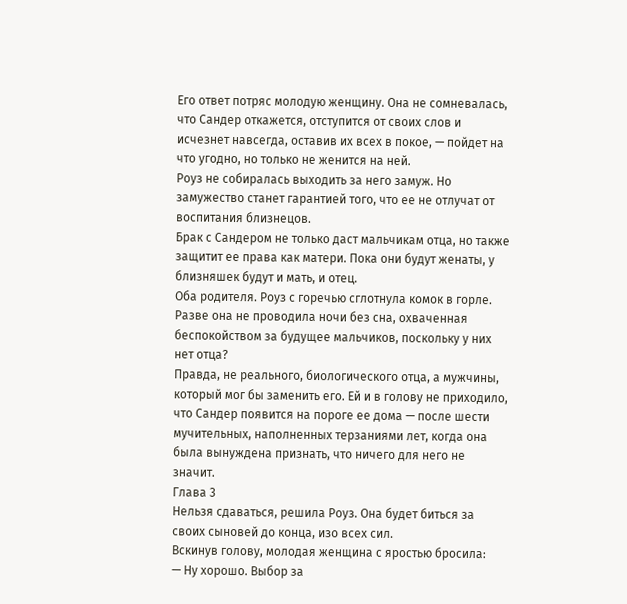Его ответ потряс молодую женщину. Она не сомневалась, что Сандер откажется, отступится от своих слов и исчезнет навсегда, оставив их всех в покое, — пойдет на что угодно, но только не женится на ней.
Роуз не собиралась выходить за него замуж. Но замужество станет гарантией того, что ее не отлучат от воспитания близнецов.
Брак с Сандером не только даст мальчикам отца, но также защитит ее права как матери. Пока они будут женаты, у близняшек будут и мать, и отец.
Оба родителя. Роуз с горечью сглотнула комок в горле. Разве она не проводила ночи без сна, охваченная беспокойством за будущее мальчиков, поскольку у них нет отца?
Правда, не реального, биологического отца, а мужчины, который мог бы заменить его. Ей и в голову не приходило, что Сандер появится на пороге ее дома — после шести мучительных, наполненных терзаниями лет, когда она была вынуждена признать, что ничего для него не значит.
Глава 3
Нельзя сдаваться, решила Роуз. Она будет биться за своих сыновей до конца, изо всех сил.
Вскинув голову, молодая женщина с яростью бросила:
— Ну хорошо. Выбор за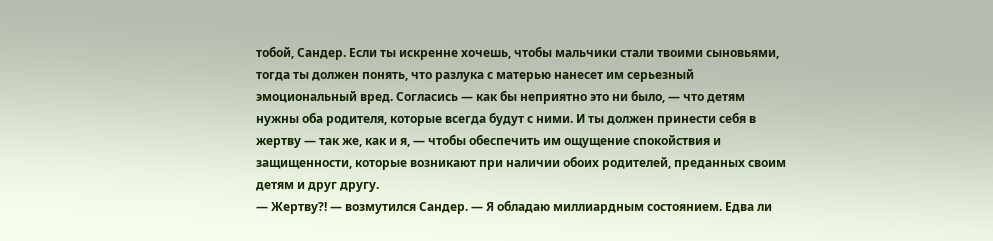тобой, Сандер. Если ты искренне хочешь, чтобы мальчики стали твоими сыновьями, тогда ты должен понять, что разлука с матерью нанесет им серьезный эмоциональный вред. Согласись — как бы неприятно это ни было, — что детям нужны оба родителя, которые всегда будут с ними. И ты должен принести себя в жертву — так же, как и я, — чтобы обеспечить им ощущение спокойствия и защищенности, которые возникают при наличии обоих родителей, преданных своим детям и друг другу.
— Жертву?! — возмутился Сандер. — Я обладаю миллиардным состоянием. Едва ли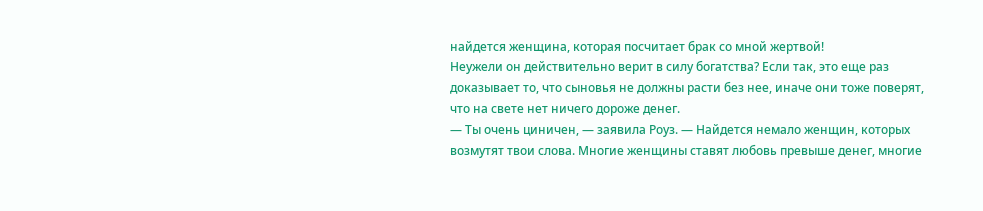найдется женщина, которая посчитает брак со мной жертвой!
Неужели он действительно верит в силу богатства? Если так, это еще раз доказывает то, что сыновья не должны расти без нее, иначе они тоже поверят, что на свете нет ничего дороже денег.
— Ты очень циничен, — заявила Роуз. — Найдется немало женщин, которых возмутят твои слова. Многие женщины ставят любовь превыше денег, многие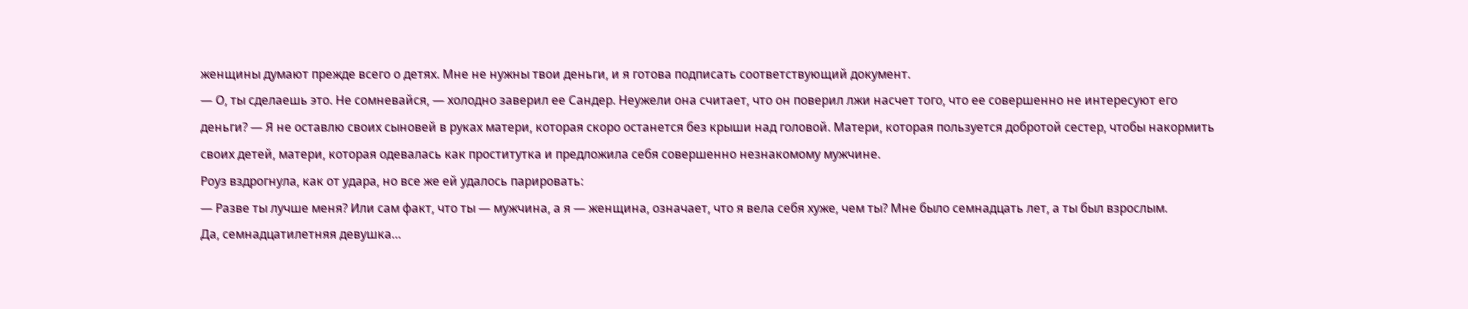женщины думают прежде всего о детях. Мне не нужны твои деньги, и я готова подписать соответствующий документ.
— О, ты сделаешь это. Не сомневайся, — холодно заверил ее Сандер. Неужели она считает, что он поверил лжи насчет того, что ее совершенно не интересуют его деньги? — Я не оставлю своих сыновей в руках матери, которая скоро останется без крыши над головой. Матери, которая пользуется добротой сестер, чтобы накормить своих детей, матери, которая одевалась как проститутка и предложила себя совершенно незнакомому мужчине.
Роуз вздрогнула, как от удара, но все же ей удалось парировать:
— Разве ты лучше меня? Или сам факт, что ты — мужчина, а я — женщина, означает, что я вела себя хуже, чем ты? Мне было семнадцать лет, а ты был взрослым.
Да, семнадцатилетняя девушка…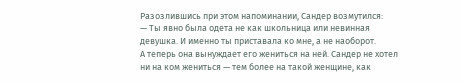Разозлившись при этом напоминании, Сандер возмутился:
— Ты явно была одета не как школьница или невинная девушка. И именно ты приставала ко мне, а не наоборот.
А теперь она вынуждает его жениться на ней. Сандер не хотел ни на ком жениться — тем более на такой женщине, как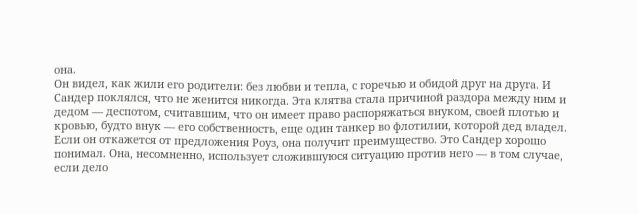она.
Он видел, как жили его родители: без любви и тепла, с горечью и обидой друг на друга. И Сандер поклялся, что не женится никогда. Эта клятва стала причиной раздора между ним и дедом — деспотом, считавшим, что он имеет право распоряжаться внуком, своей плотью и кровью, будто внук — его собственность, еще один танкер во флотилии, которой дед владел.
Если он откажется от предложения Роуз, она получит преимущество. Это Сандер хорошо понимал. Она, несомненно, использует сложившуюся ситуацию против него — в том случае, если дело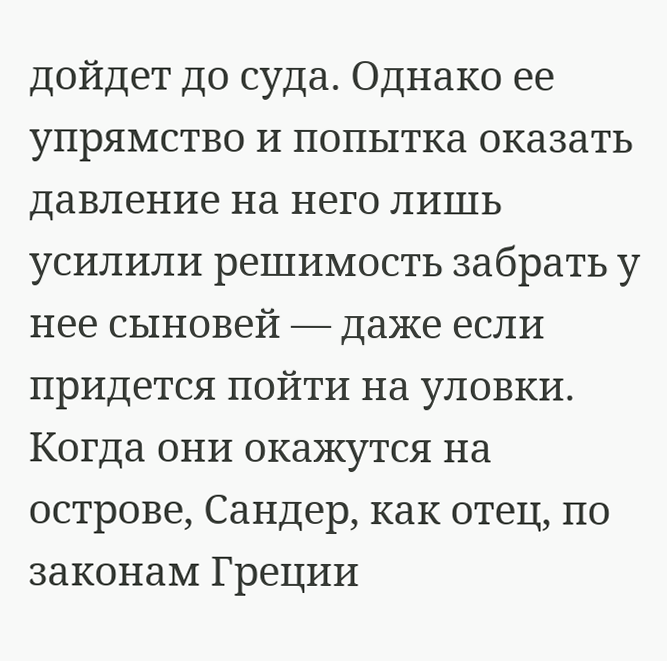дойдет до суда. Однако ее упрямство и попытка оказать давление на него лишь усилили решимость забрать у нее сыновей — даже если придется пойти на уловки. Когда они окажутся на острове, Сандер, как отец, по законам Греции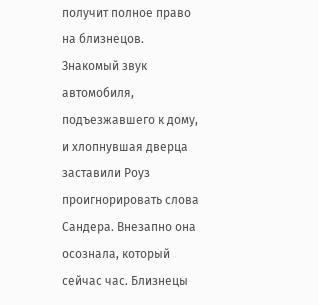получит полное право на близнецов.
Знакомый звук автомобиля, подъезжавшего к дому, и хлопнувшая дверца заставили Роуз проигнорировать слова Сандера. Внезапно она осознала, который сейчас час. Близнецы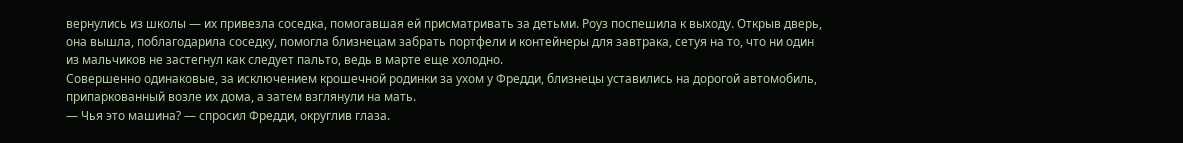вернулись из школы — их привезла соседка, помогавшая ей присматривать за детьми. Роуз поспешила к выходу. Открыв дверь, она вышла, поблагодарила соседку, помогла близнецам забрать портфели и контейнеры для завтрака, сетуя на то, что ни один из мальчиков не застегнул как следует пальто, ведь в марте еще холодно.
Совершенно одинаковые, за исключением крошечной родинки за ухом у Фредди, близнецы уставились на дорогой автомобиль, припаркованный возле их дома, а затем взглянули на мать.
— Чья это машина? — спросил Фредди, округлив глаза.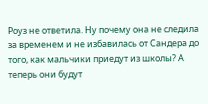Роуз не ответила. Ну почему она не следила за временем и не избавилась от Сандера до того, как мальчики приедут из школы? А теперь они будут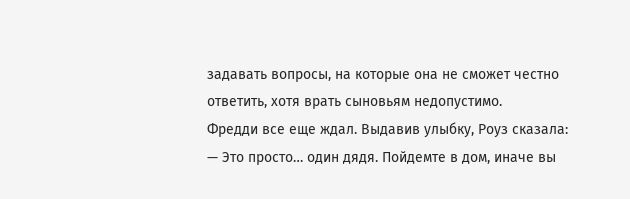задавать вопросы, на которые она не сможет честно ответить, хотя врать сыновьям недопустимо.
Фредди все еще ждал. Выдавив улыбку, Роуз сказала:
— Это просто… один дядя. Пойдемте в дом, иначе вы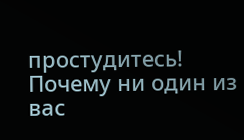простудитесь! Почему ни один из вас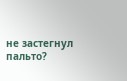не застегнул пальто?